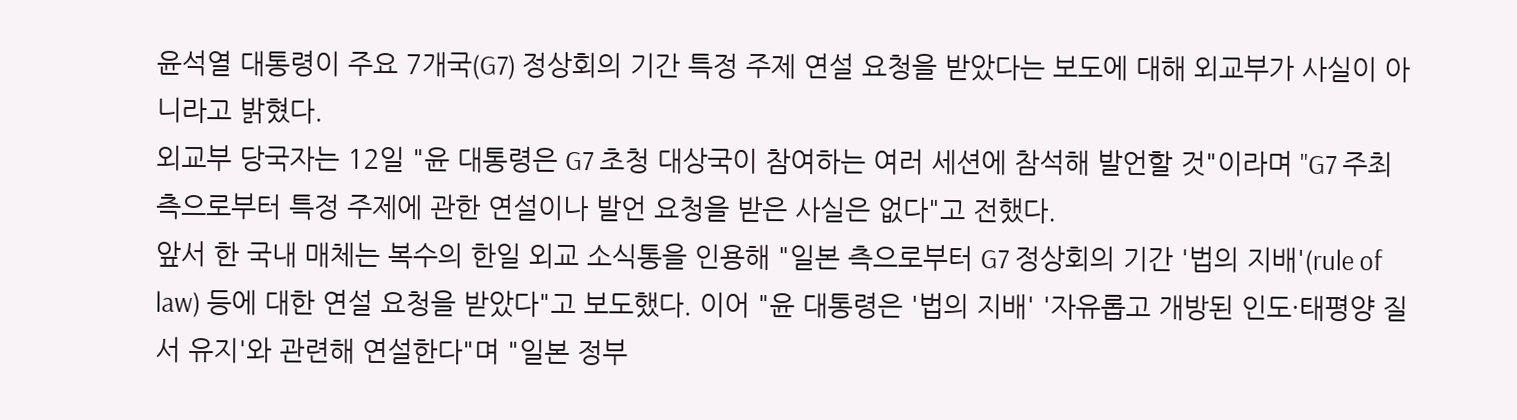윤석열 대통령이 주요 7개국(G7) 정상회의 기간 특정 주제 연설 요청을 받았다는 보도에 대해 외교부가 사실이 아니라고 밝혔다.
외교부 당국자는 12일 "윤 대통령은 G7 초청 대상국이 참여하는 여러 세션에 참석해 발언할 것"이라며 "G7 주최 측으로부터 특정 주제에 관한 연설이나 발언 요청을 받은 사실은 없다"고 전했다.
앞서 한 국내 매체는 복수의 한일 외교 소식통을 인용해 "일본 측으로부터 G7 정상회의 기간 '법의 지배'(rule of law) 등에 대한 연설 요청을 받았다"고 보도했다. 이어 "윤 대통령은 '법의 지배' '자유롭고 개방된 인도·태평양 질서 유지'와 관련해 연설한다"며 "일본 정부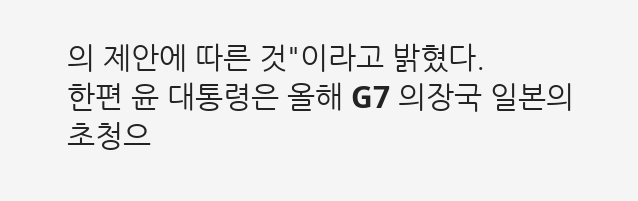의 제안에 따른 것"이라고 밝혔다.
한편 윤 대통령은 올해 G7 의장국 일본의 초청으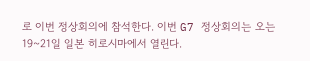로 이번 정상회의에 참석한다. 이번 G7 정상회의는 오는 19~21일 일본 히로시마에서 열린다.